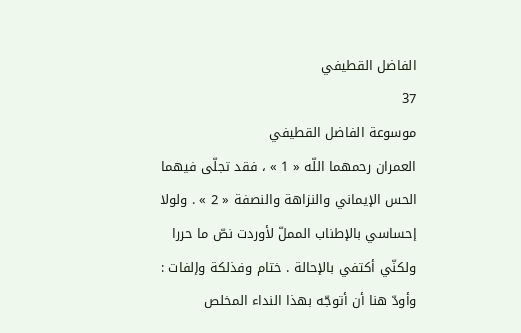الفاضل القطيفي
37
موسوعة الفاضل القطيفي
العمران رحمهما اللّه « 1 » ، فقد تجلّى فيهما الحس الإيماني والنزاهة والنصفة « 2 » . ولولا إحساسي بالإطناب المملّ لأوردت نصّ ما حررا ولكنّي أكتفي بالإحالة . ختام وفذلكة وإلفات : وأودّ هنا أن أتوجّه بهذا النداء المخلص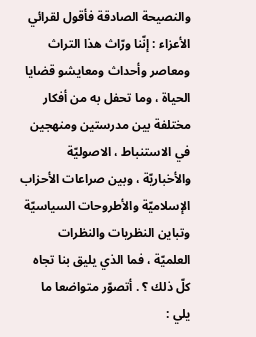والنصيحة الصادقة فأقول لقرائي الأعزاء : إنّنا ورّاث هذا التراث ومعاصر وأحداث ومعايشو قضايا الحياة ، وما تحفل به من أفكار مختلفة بين مدرستين ومنهجين في الاستنباط ، الاصوليّة والأخباريّة ، وبين صراعات الأحزاب الإسلاميّة والأطروحات السياسيّة وتباين النظريات والنظرات العلميّة ، فما الذي يليق بنا تجاه كلّ ذلك ؟ . أتصوّر متواضعا ما يلي :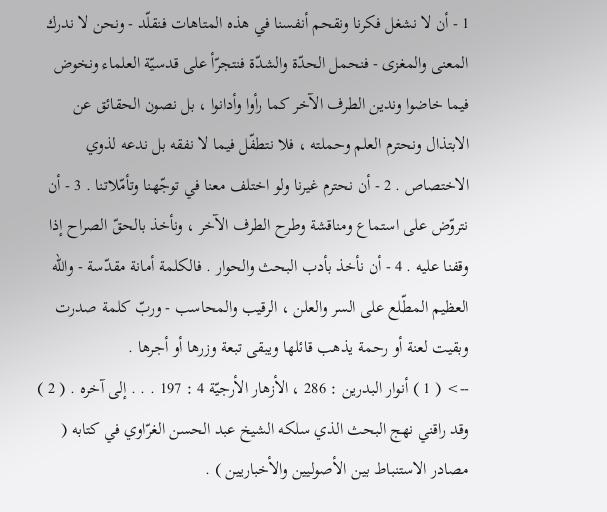1 - أن لا نشغل فكرنا ونقحم أنفسنا في هذه المتاهات فنقلّد - ونحن لا ندرك المعنى والمغزى - فنحمل الحدّة والشدّة فنتجرّأ على قدسيّة العلماء ونخوض فيما خاضوا وندين الطرف الآخر كما رأوا وأدانوا ، بل نصون الحقائق عن الابتذال ونحترم العلم وحملته ، فلا نتطفّل فيما لا نفقه بل ندعه لذوي الاختصاص . 2 - أن نحترم غيرنا ولو اختلف معنا في توجّهنا وتأمّلاتنا . 3 - أن نتروّض على استماع ومناقشة وطرح الطرف الآخر ، ونأخذ بالحقّ الصراح إذا وقفنا عليه . 4 - أن نأخذ بأدب البحث والحوار . فالكلمة أمانة مقدّسة - واللّه العظيم المطّلع على السر والعلن ، الرقيب والمحاسب - وربّ كلمة صدرت وبقيت لعنة أو رحمة يذهب قائلها ويبقى تبعة وزرها أو أجرها .
--> ( 1 ) أنوار البدرين : 286 ، الأزهار الأرجيّة 4 : 197 . . . إلى آخره . ( 2 ) وقد راقني نهج البحث الذي سلكه الشيخ عبد الحسن الغرّاوي في كتابه ( مصادر الاستنباط بين الأصوليين والأخباريين ) .